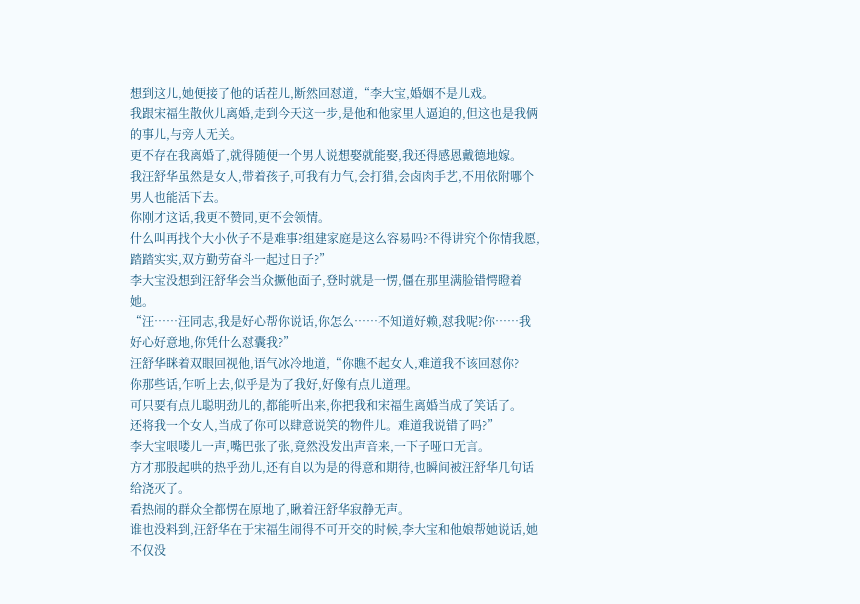想到这儿,她便接了他的话茬儿,断然回怼道,“李大宝,婚姻不是儿戏。
我跟宋福生散伙儿离婚,走到今天这一步,是他和他家里人逼迫的,但这也是我俩的事儿,与旁人无关。
更不存在我离婚了,就得随便一个男人说想娶就能娶,我还得感恩戴德地嫁。
我汪舒华虽然是女人,带着孩子,可我有力气,会打猎,会卤肉手艺,不用依附哪个男人也能活下去。
你刚才这话,我更不赞同,更不会领情。
什么叫再找个大小伙子不是难事?组建家庭是这么容易吗?不得讲究个你情我愿,踏踏实实,双方勤劳奋斗一起过日子?”
李大宝没想到汪舒华会当众撅他面子,登时就是一愣,僵在那里满脸错愕瞪着她。
“汪……汪同志,我是好心帮你说话,你怎么……不知道好赖,怼我呢?你……我好心好意地,你凭什么怼囊我?”
汪舒华眯着双眼回视他,语气冰冷地道,“你瞧不起女人,难道我不该回怼你?
你那些话,乍听上去,似乎是为了我好,好像有点儿道理。
可只要有点儿聪明劲儿的,都能听出来,你把我和宋福生离婚当成了笑话了。
还将我一个女人,当成了你可以肆意说笑的物件儿。难道我说错了吗?”
李大宝哏喽儿一声,嘴巴张了张,竟然没发出声音来,一下子哑口无言。
方才那股起哄的热乎劲儿,还有自以为是的得意和期待,也瞬间被汪舒华几句话给浇灭了。
看热闹的群众全都愣在原地了,瞅着汪舒华寂静无声。
谁也没料到,汪舒华在于宋福生闹得不可开交的时候,李大宝和他娘帮她说话,她不仅没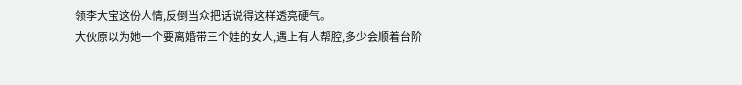领李大宝这份人情,反倒当众把话说得这样透亮硬气。
大伙原以为她一个要离婚带三个娃的女人,遇上有人帮腔,多少会顺着台阶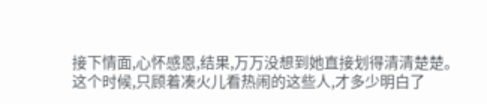接下情面,心怀感恩,结果,万万没想到她直接划得清清楚楚。
这个时候,只顾着凑火儿看热闹的这些人,才多少明白了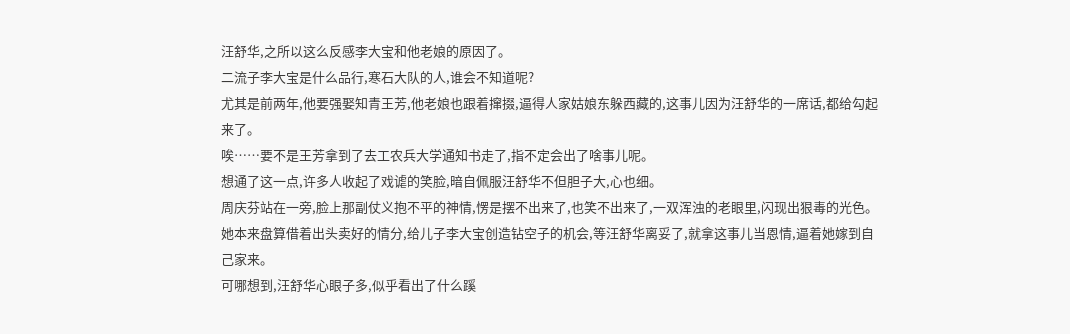汪舒华,之所以这么反感李大宝和他老娘的原因了。
二流子李大宝是什么品行,寒石大队的人,谁会不知道呢?
尤其是前两年,他要强娶知青王芳,他老娘也跟着撺掇,逼得人家姑娘东躲西藏的,这事儿因为汪舒华的一席话,都给勾起来了。
唉……要不是王芳拿到了去工农兵大学通知书走了,指不定会出了啥事儿呢。
想通了这一点,许多人收起了戏谑的笑脸,暗自佩服汪舒华不但胆子大,心也细。
周庆芬站在一旁,脸上那副仗义抱不平的神情,愣是摆不出来了,也笑不出来了,一双浑浊的老眼里,闪现出狠毒的光色。
她本来盘算借着出头卖好的情分,给儿子李大宝创造钻空子的机会,等汪舒华离妥了,就拿这事儿当恩情,逼着她嫁到自己家来。
可哪想到,汪舒华心眼子多,似乎看出了什么蹊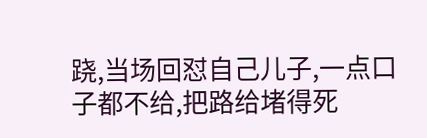跷,当场回怼自己儿子,一点口子都不给,把路给堵得死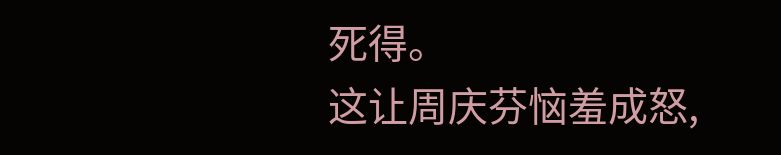死得。
这让周庆芬恼羞成怒,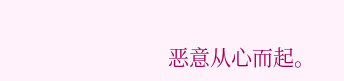恶意从心而起。